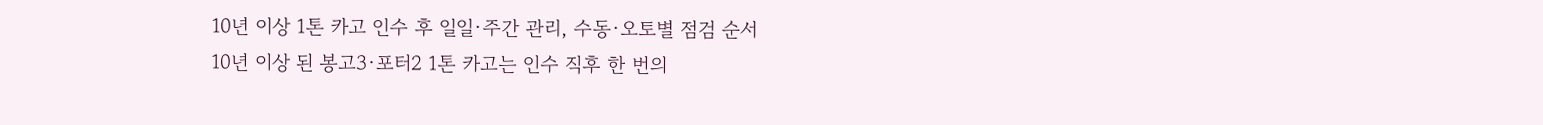10년 이상 1톤 카고 인수 후 일일·주간 관리, 수동·오토별 점검 순서
10년 이상 된 봉고3·포터2 1톤 카고는 인수 직후 한 번의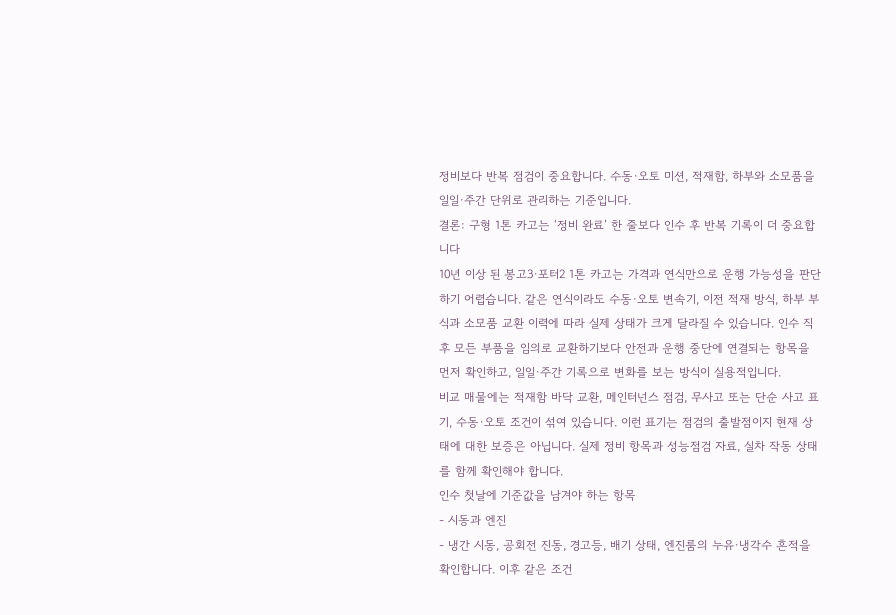정비보다 반복 점검이 중요합니다. 수동·오토 미션, 적재함, 하부와 소모품을 일일·주간 단위로 관리하는 기준입니다.
결론: 구형 1톤 카고는 ‘정비 완료’ 한 줄보다 인수 후 반복 기록이 더 중요합니다
10년 이상 된 봉고3·포터2 1톤 카고는 가격과 연식만으로 운행 가능성을 판단하기 어렵습니다. 같은 연식이라도 수동·오토 변속기, 이전 적재 방식, 하부 부식과 소모품 교환 이력에 따라 실제 상태가 크게 달라질 수 있습니다. 인수 직후 모든 부품을 임의로 교환하기보다 안전과 운행 중단에 연결되는 항목을 먼저 확인하고, 일일·주간 기록으로 변화를 보는 방식이 실용적입니다.
비교 매물에는 적재함 바닥 교환, 메인터넌스 점검, 무사고 또는 단순 사고 표기, 수동·오토 조건이 섞여 있습니다. 이런 표기는 점검의 출발점이지 현재 상태에 대한 보증은 아닙니다. 실제 정비 항목과 성능점검 자료, 실차 작동 상태를 함께 확인해야 합니다.
인수 첫날에 기준값을 남겨야 하는 항목
- 시동과 엔진
- 냉간 시동, 공회전 진동, 경고등, 배기 상태, 엔진룸의 누유·냉각수 흔적을 확인합니다. 이후 같은 조건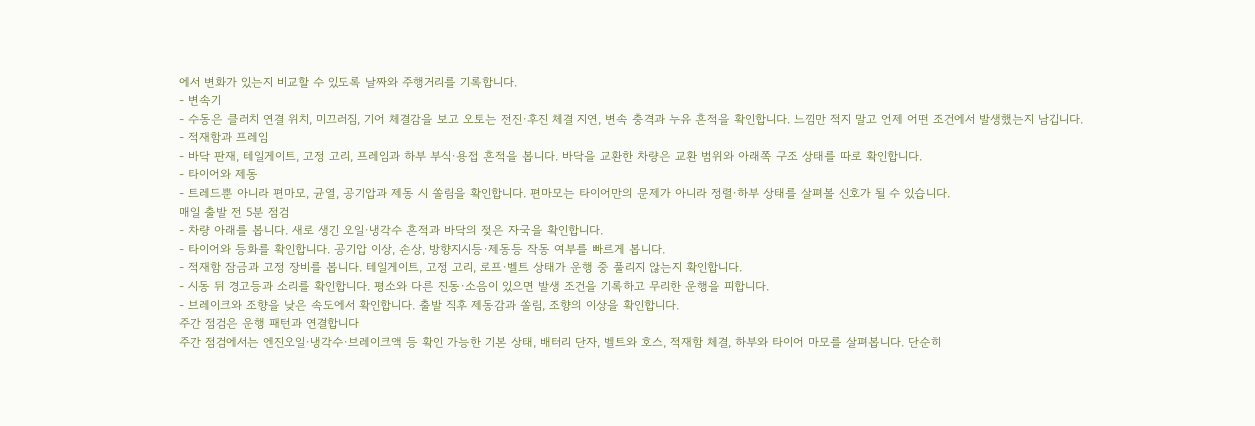에서 변화가 있는지 비교할 수 있도록 날짜와 주행거리를 기록합니다.
- 변속기
- 수동은 클러치 연결 위치, 미끄러짐, 기어 체결감을 보고 오토는 전진·후진 체결 지연, 변속 충격과 누유 흔적을 확인합니다. 느낌만 적지 말고 언제 어떤 조건에서 발생했는지 남깁니다.
- 적재함과 프레임
- 바닥 판재, 테일게이트, 고정 고리, 프레임과 하부 부식·용접 흔적을 봅니다. 바닥을 교환한 차량은 교환 범위와 아래쪽 구조 상태를 따로 확인합니다.
- 타이어와 제동
- 트레드뿐 아니라 편마모, 균열, 공기압과 제동 시 쏠림을 확인합니다. 편마모는 타이어만의 문제가 아니라 정렬·하부 상태를 살펴볼 신호가 될 수 있습니다.
매일 출발 전 5분 점검
- 차량 아래를 봅니다. 새로 생긴 오일·냉각수 흔적과 바닥의 젖은 자국을 확인합니다.
- 타이어와 등화를 확인합니다. 공기압 이상, 손상, 방향지시등·제동등 작동 여부를 빠르게 봅니다.
- 적재함 잠금과 고정 장비를 봅니다. 테일게이트, 고정 고리, 로프·벨트 상태가 운행 중 풀리지 않는지 확인합니다.
- 시동 뒤 경고등과 소리를 확인합니다. 평소와 다른 진동·소음이 있으면 발생 조건을 기록하고 무리한 운행을 피합니다.
- 브레이크와 조향을 낮은 속도에서 확인합니다. 출발 직후 제동감과 쏠림, 조향의 이상을 확인합니다.
주간 점검은 운행 패턴과 연결합니다
주간 점검에서는 엔진오일·냉각수·브레이크액 등 확인 가능한 기본 상태, 배터리 단자, 벨트와 호스, 적재함 체결, 하부와 타이어 마모를 살펴봅니다. 단순히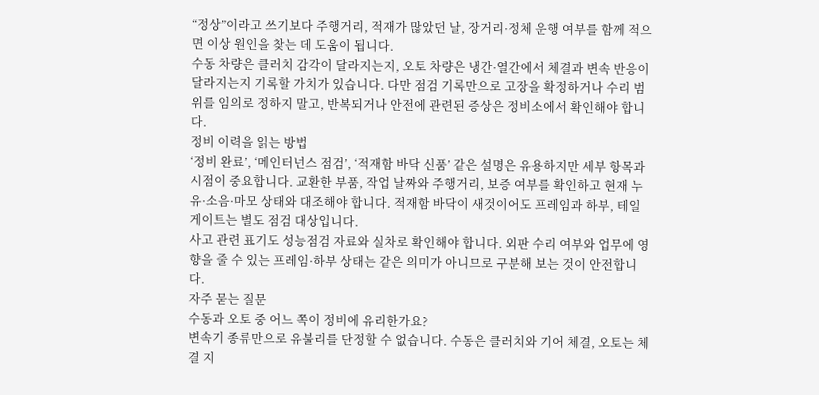“정상”이라고 쓰기보다 주행거리, 적재가 많았던 날, 장거리·정체 운행 여부를 함께 적으면 이상 원인을 찾는 데 도움이 됩니다.
수동 차량은 클러치 감각이 달라지는지, 오토 차량은 냉간·열간에서 체결과 변속 반응이 달라지는지 기록할 가치가 있습니다. 다만 점검 기록만으로 고장을 확정하거나 수리 범위를 임의로 정하지 말고, 반복되거나 안전에 관련된 증상은 정비소에서 확인해야 합니다.
정비 이력을 읽는 방법
‘정비 완료’, ‘메인터넌스 점검’, ‘적재함 바닥 신품’ 같은 설명은 유용하지만 세부 항목과 시점이 중요합니다. 교환한 부품, 작업 날짜와 주행거리, 보증 여부를 확인하고 현재 누유·소음·마모 상태와 대조해야 합니다. 적재함 바닥이 새것이어도 프레임과 하부, 테일게이트는 별도 점검 대상입니다.
사고 관련 표기도 성능점검 자료와 실차로 확인해야 합니다. 외판 수리 여부와 업무에 영향을 줄 수 있는 프레임·하부 상태는 같은 의미가 아니므로 구분해 보는 것이 안전합니다.
자주 묻는 질문
수동과 오토 중 어느 쪽이 정비에 유리한가요?
변속기 종류만으로 유불리를 단정할 수 없습니다. 수동은 클러치와 기어 체결, 오토는 체결 지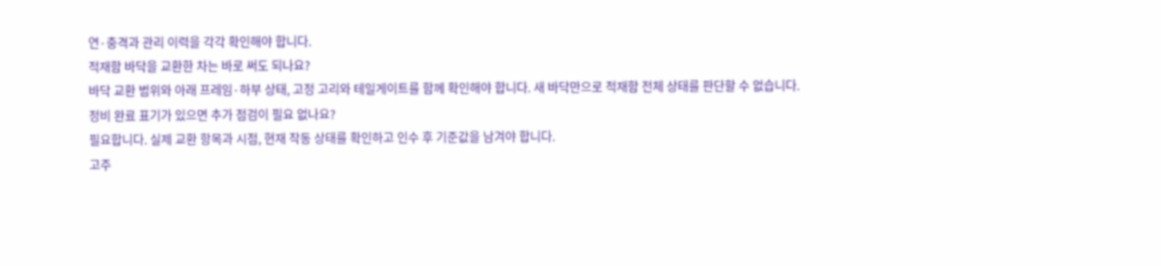연·충격과 관리 이력을 각각 확인해야 합니다.
적재함 바닥을 교환한 차는 바로 써도 되나요?
바닥 교환 범위와 아래 프레임·하부 상태, 고정 고리와 테일게이트를 함께 확인해야 합니다. 새 바닥만으로 적재함 전체 상태를 판단할 수 없습니다.
정비 완료 표기가 있으면 추가 점검이 필요 없나요?
필요합니다. 실제 교환 항목과 시점, 현재 작동 상태를 확인하고 인수 후 기준값을 남겨야 합니다.
고주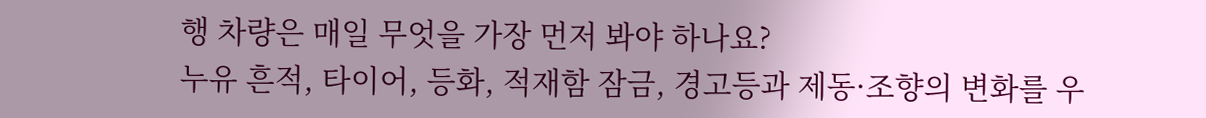행 차량은 매일 무엇을 가장 먼저 봐야 하나요?
누유 흔적, 타이어, 등화, 적재함 잠금, 경고등과 제동·조향의 변화를 우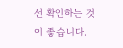선 확인하는 것이 좋습니다.